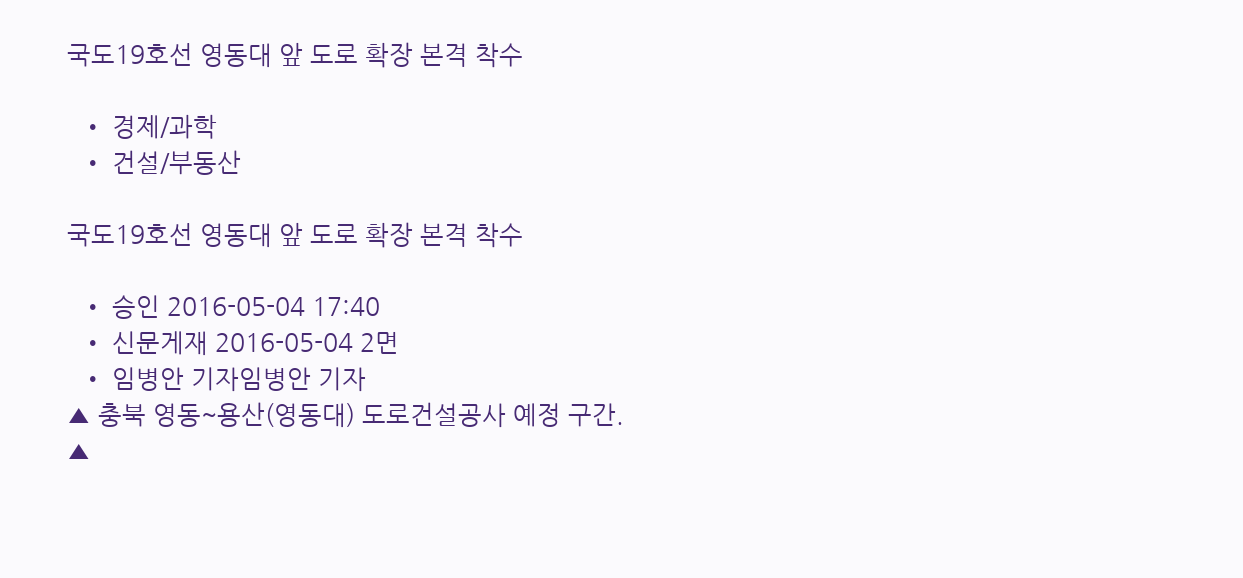국도19호선 영동대 앞 도로 확장 본격 착수

  • 경제/과학
  • 건설/부동산

국도19호선 영동대 앞 도로 확장 본격 착수

  • 승인 2016-05-04 17:40
  • 신문게재 2016-05-04 2면
  • 임병안 기자임병안 기자
▲ 충북 영동~용산(영동대) 도로건설공사 예정 구간.
▲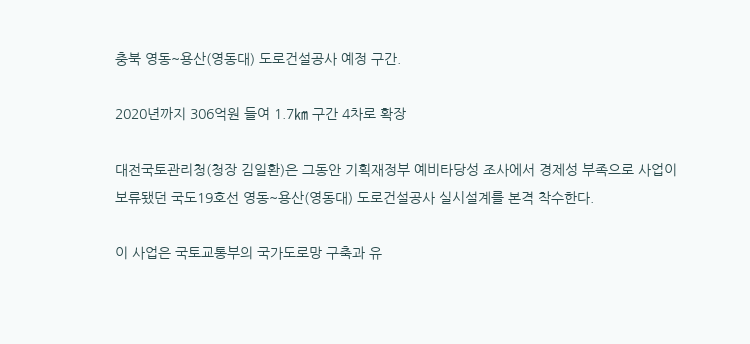충북 영동~용산(영동대) 도로건설공사 예정 구간.

2020년까지 306억원 들여 1.7㎞ 구간 4차로 확장

대전국토관리청(청장 김일환)은 그동안 기획재정부 예비타당성 조사에서 경제성 부족으로 사업이 보류됐던 국도19호선 영동~용산(영동대) 도로건설공사 실시설계를 본격 착수한다.

이 사업은 국토교통부의 국가도로망 구축과 유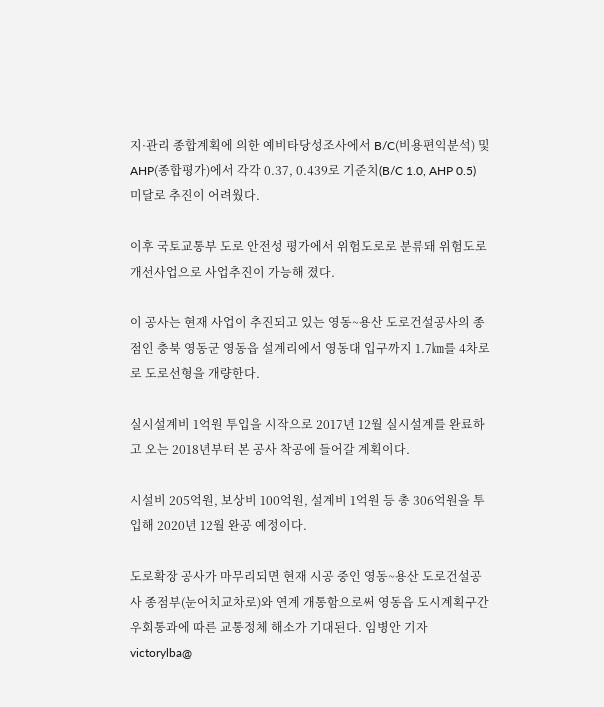지·관리 종합계획에 의한 예비타당성조사에서 B/C(비용편익분석) 및 AHP(종합평가)에서 각각 0.37, 0.439로 기준치(B/C 1.0, AHP 0.5)미달로 추진이 어려웠다.

이후 국토교통부 도로 안전성 평가에서 위험도로로 분류돼 위험도로 개선사업으로 사업추진이 가능해 졌다.

이 공사는 현재 사업이 추진되고 있는 영동~용산 도로건설공사의 종점인 충북 영동군 영동읍 설계리에서 영동대 입구까지 1.7㎞를 4차로로 도로선형을 개량한다.

실시설계비 1억원 투입을 시작으로 2017년 12월 실시설계를 완료하고 오는 2018년부터 본 공사 착공에 들어갈 계획이다.

시설비 205억원, 보상비 100억원, 설계비 1억원 등 총 306억원을 투입해 2020년 12월 완공 예정이다.

도로확장 공사가 마무리되면 현재 시공 중인 영동~용산 도로건설공사 종점부(눈어치교차로)와 연계 개통함으로써 영동읍 도시계획구간 우회통과에 따른 교통정체 해소가 기대된다. 임병안 기자 victorylba@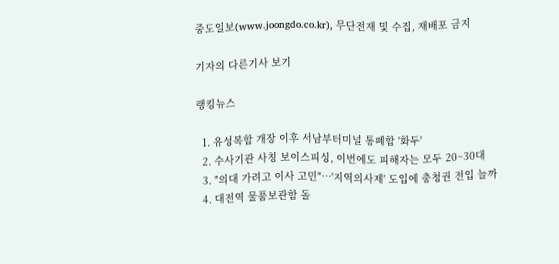중도일보(www.joongdo.co.kr), 무단전재 및 수집, 재배포 금지

기자의 다른기사 보기

랭킹뉴스

  1. 유성복합 개장 이후 서남부터미널 통폐합 '화두'
  2. 수사기관 사칭 보이스피싱, 이번에도 피해자는 모두 20~30대
  3. "의대 가려고 이사 고민"…'지역의사제' 도입에 충청권 전입 늘까
  4. 대전역 물품보관함 돌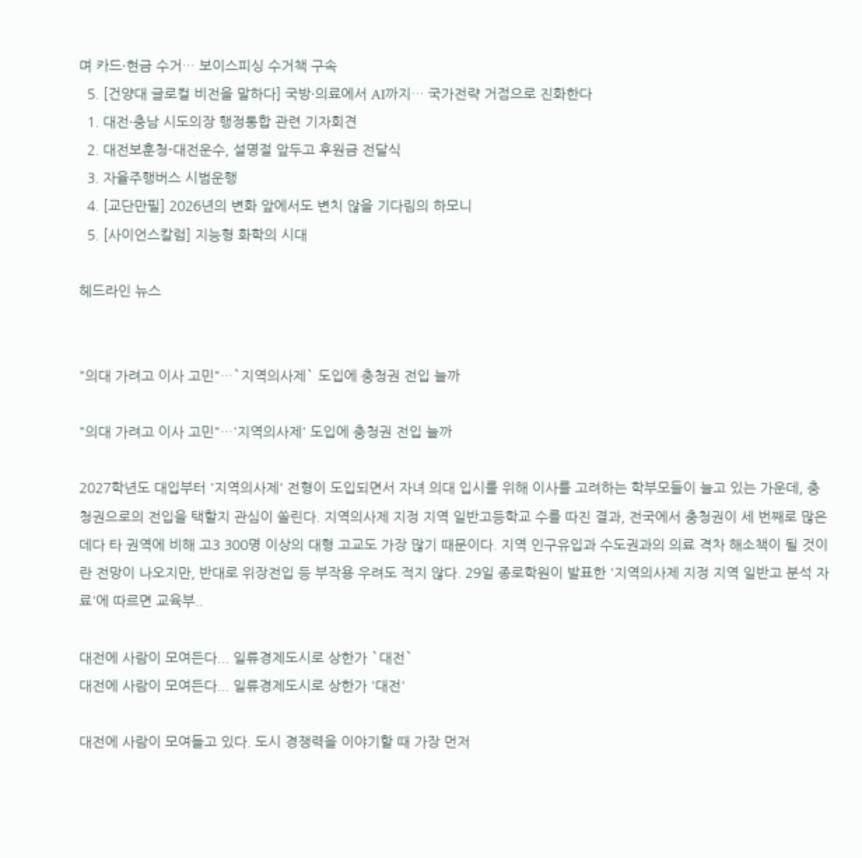며 카드·현금 수거… 보이스피싱 수거책 구속
  5. [건양대 글로컬 비전을 말하다] 국방·의료에서 AI까지… 국가전략 거점으로 진화한다
  1. 대전·충남 시도의장 행정통합 관련 기자회견
  2. 대전보훈청-대전운수, 설명절 앞두고 후원금 전달식
  3. 자율주행버스 시범운행
  4. [교단만필] 2026년의 변화 앞에서도 변치 않을 기다림의 하모니
  5. [사이언스칼럼] 지능형 화학의 시대

헤드라인 뉴스


"의대 가려고 이사 고민"…`지역의사제` 도입에 충청권 전입 늘까

"의대 가려고 이사 고민"…'지역의사제' 도입에 충청권 전입 늘까

2027학년도 대입부터 '지역의사제' 전형이 도입되면서 자녀 의대 입시를 위해 이사를 고려하는 학부모들이 늘고 있는 가운데, 충청권으로의 전입을 택할지 관심이 쏠린다. 지역의사제 지정 지역 일반고등학교 수를 따진 결과, 전국에서 충청권이 세 번째로 많은 데다 타 권역에 비해 고3 300명 이상의 대형 고교도 가장 많기 때문이다. 지역 인구유입과 수도권과의 의료 격차 해소책이 될 것이란 전망이 나오지만, 반대로 위장전입 등 부작용 우려도 적지 않다. 29일 종로학원이 발표한 '지역의사제 지정 지역 일반고 분석 자료'에 따르면 교육부..

대전에 사람이 모여든다... 일류경제도시로 상한가 `대전`
대전에 사람이 모여든다... 일류경제도시로 상한가 '대전'

대전에 사람이 모여들고 있다. 도시 경쟁력을 이야기할 때 가장 먼저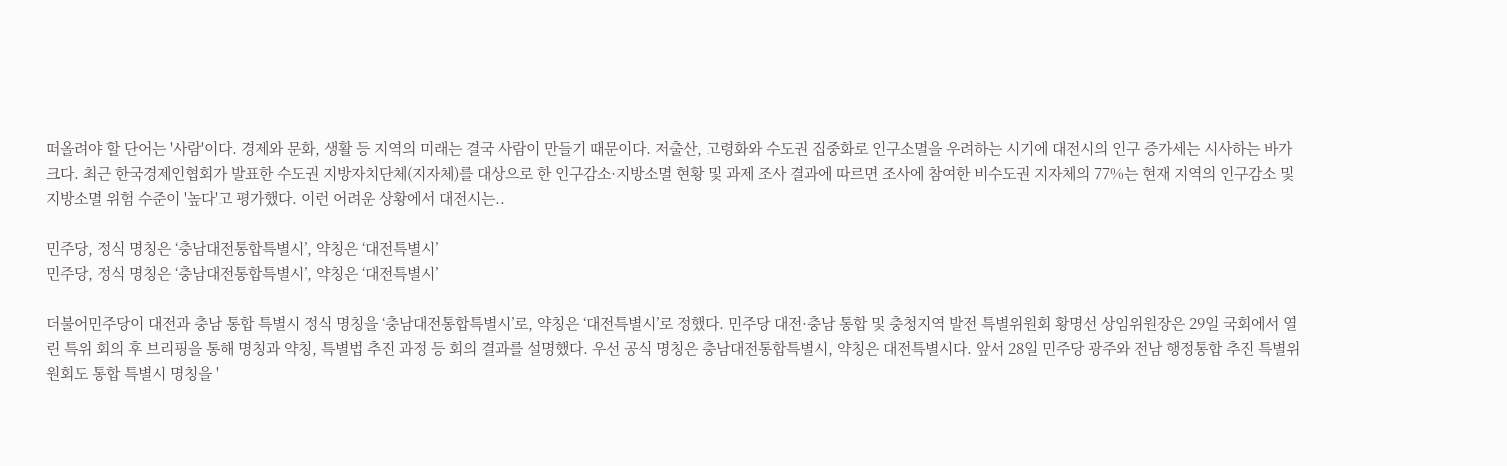떠올려야 할 단어는 '사람'이다. 경제와 문화, 생활 등 지역의 미래는 결국 사람이 만들기 때문이다. 저출산, 고령화와 수도권 집중화로 인구소멸을 우려하는 시기에 대전시의 인구 증가세는 시사하는 바가 크다. 최근 한국경제인협회가 발표한 수도권 지방자치단체(지자체)를 대상으로 한 인구감소·지방소멸 현황 및 과제 조사 결과에 따르면 조사에 참여한 비수도권 지자체의 77%는 현재 지역의 인구감소 및 지방소멸 위험 수준이 '높다'고 평가했다. 이런 어려운 상황에서 대전시는..

민주당, 정식 명칭은 ‘충남대전통합특별시’, 약칭은 ‘대전특별시’
민주당, 정식 명칭은 ‘충남대전통합특별시’, 약칭은 ‘대전특별시’

더불어민주당이 대전과 충남 통합 특별시 정식 명칭을 ‘충남대전통합특별시’로, 약칭은 ‘대전특별시’로 정했다. 민주당 대전·충남 통합 및 충청지역 발전 특별위원회 황명선 상임위원장은 29일 국회에서 열린 특위 회의 후 브리핑을 통해 명칭과 약칭, 특별법 추진 과정 등 회의 결과를 설명했다. 우선 공식 명칭은 충남대전통합특별시, 약칭은 대전특별시다. 앞서 28일 민주당 광주와 전남 행정통합 추진 특별위원회도 통합 특별시 명칭을 '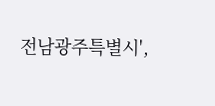전남광주특별시',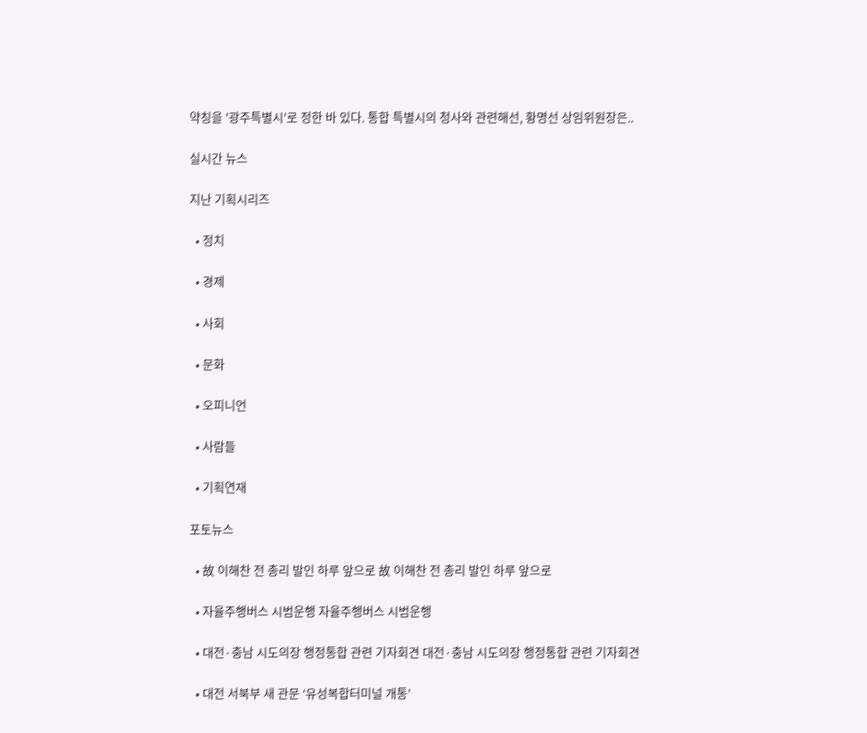약칭을 '광주특별시'로 정한 바 있다. 통합 특별시의 청사와 관련해선, 황명선 상임위원장은..

실시간 뉴스

지난 기획시리즈

  • 정치

  • 경제

  • 사회

  • 문화

  • 오피니언

  • 사람들

  • 기획연재

포토뉴스

  • 故 이해찬 전 총리 발인 하루 앞으로 故 이해찬 전 총리 발인 하루 앞으로

  • 자율주행버스 시범운행 자율주행버스 시범운행

  • 대전·충남 시도의장 행정통합 관련 기자회견 대전·충남 시도의장 행정통합 관련 기자회견

  • 대전 서북부 새 관문 ‘유성복합터미널 개통’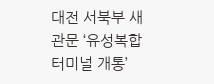대전 서북부 새 관문 ‘유성복합터미널 개통’